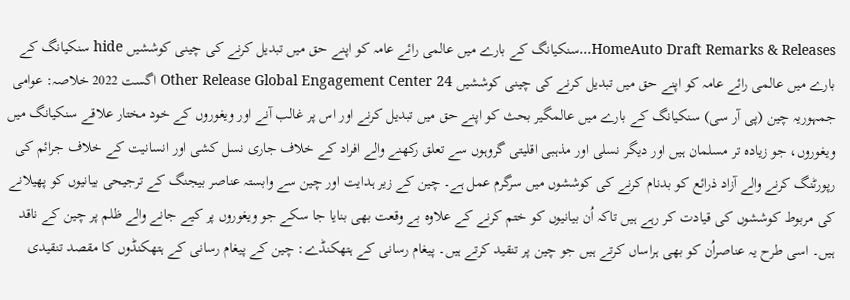HomeAuto Draft Remarks & Releases...سنکیانگ کے بارے میں عالمی رائے عامہ کو اپنے حق میں تبدیل کرنے کی چینی کوششیں hide سنکیانگ کے بارے میں عالمی رائے عامہ کو اپنے حق میں تبدیل کرنے کی چینی کوششیں Other Release Global Engagement Center 24 اگست 2022 خلاصہ: عوامی جمہوریہ چین (پی آر سی) سنکیانگ کے بارے میں عالمگیر بحث کو اپنے حق میں تبدیل کرنے اور اس پر غالب آنے اور ویغوروں کے خود مختار علاقے سنکیانگ میں ویغوروں، جو زیادہ تر مسلمان ہیں اور دیگر نسلی اور مذہبی اقلیتی گروہوں سے تعلق رکھنے والے افراد کے خلاف جاری نسل کشی اور انسانیت کے خلاف جرائم کی رپورٹنگ کرنے والے آزاد ذرائع کو بدنام کرنے کی کوششوں میں سرگرم عمل ہے۔ چین کے زیر ہدایت اور چین سے وابستہ عناصر بیجنگ کے ترجیحی بیانیوں کو پھیلانے کی مربوط کوششوں کی قیادت کر رہے ہیں تاکہ اُن بیانیوں کو ختم کرنے کے علاوہ بے وقعت بھی بنایا جا سکے جو ویغوروں پر کیے جانے والے ظلم پر چین کے ناقد ہیں۔ اسی طرح یہ عناصراُن کو بھی ہراساں کرتے ہیں جو چین پر تنقید کرتے ہیں۔ پیغام رسانی کے ہتھکنڈے: چین کے پیغام رسانی کے ہتھکنڈوں کا مقصد تنقیدی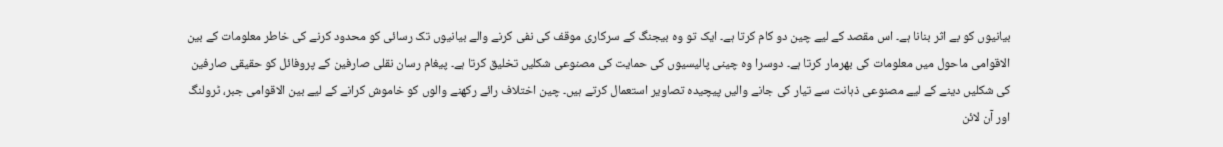بیانیوں کو بے اثر بنانا ہے۔ اس مقصد کے لیے چین دو کام کرتا ہے۔ ایک تو وہ بیجنگ کے سرکاری موقف کی نفی کرنے والے بیانیوں تک رسائی کو محدود کرنے کی خاطر معلومات کے بین الاقوامی ماحول میں معلومات کی بھرمار کرتا ہے۔ دوسرا وہ چینی پالیسیوں کی حمایت کی مصنوعی شکلیں تخلیق کرتا ہے۔ پیغام رسان نقلی صارفین کے پروفائل کو حقیقی صارفین کی شکلیں دینے کے لیے مصنوعی ذہانت سے تیار کی جانے والیں پیچیدہ تصاویر استعمال کرتے ہیں۔ چین اختلاف رائے رکھنے والوں کو خاموش کرانے کے لیے بین الاقوامی جبر، ٹرولنگ اور آن لائن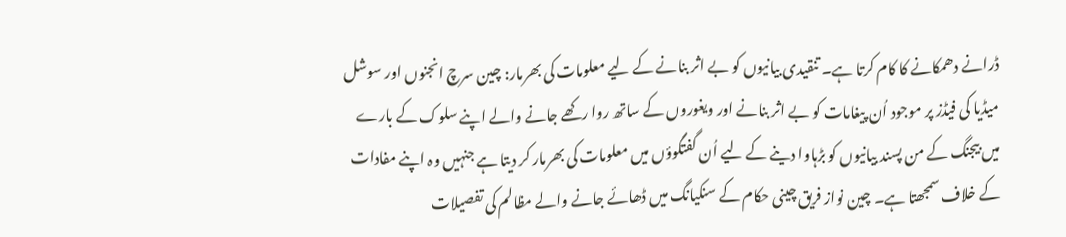ڈرانے دھمکانے کا کام کرتا ہے۔ تنقیدی بیانیوں کو بے اثر بنانے کے لیے معلومات کی بھرمار: چین سرچ انجنوں اور سوشل میڈیا کی فیڈز پر موجود اُن پیغامات کو بے اثر بنانے اور ویغوروں کے ساتھ روا رکھے جانے والے اپنے سلوک کے بارے میں بیجنگ کے من پسند بیانیوں کو بڑہاوا دینے کے لیے اُن گفتگوؤں میں معلومات کی بھرمار کر دیتا ہے جنہیں وہ اپنے مفادات کے خلاف سمجھتا ہے۔ چین نواز فریق چینی حکام کے سنکیانگ میں ڈھائے جانے والے مظالم کی تفصیلات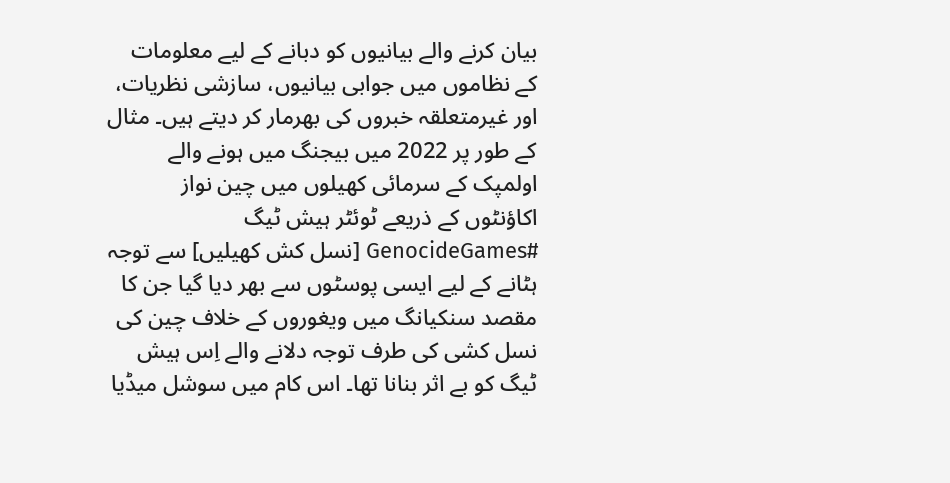بیان کرنے والے بیانیوں کو دبانے کے لیے معلومات کے نظاموں میں جوابی بیانیوں، سازشی نظریات، اور غیرمتعلقہ خبروں کی بھرمار کر دیتے ہیں۔ مثال کے طور پر 2022 میں بیجنگ میں ہونے والے اولمپک کے سرمائی کھیلوں میں چین نواز اکاؤنٹوں کے ذریعے ٹوئٹر ہیش ٹیگ #GenocideGames [نسل کش کھیلیں] سے توجہ ہٹانے کے لیے ایسی پوسٹوں سے بھر دیا گیا جن کا مقصد سنکیانگ میں ویغوروں کے خلاف چین کی نسل کشی کی طرف توجہ دلانے والے اِس ہیش ٹیگ کو بے اثر بنانا تھا۔ اس کام میں سوشل میڈیا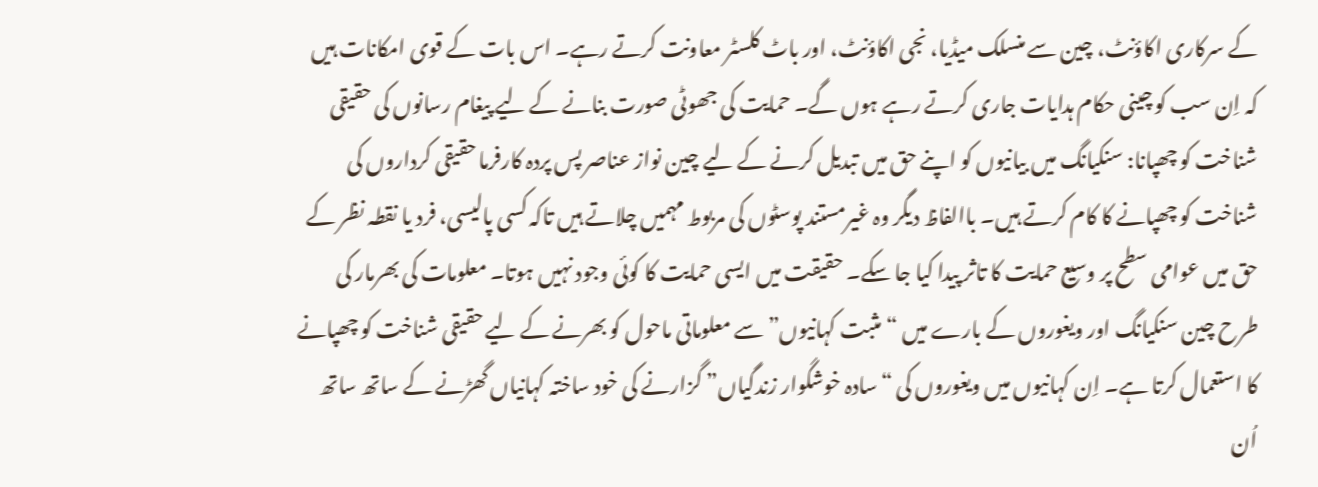کے سرکاری اکاؤنٹ، چین سے منسلک میڈیا، نجی اکاؤنٹ، اور باٹ کلسٹر معاونت کرتے رہے۔ اس بات کے قوی امکانات ہیں کہ اِن سب کو چینی حکام ہدایات جاری کرتے رہے ہوں گے۔ حمایت کی جھوٹی صورت بنانے کے لیے پیغام رسانوں کی حقیقی شناخت کو چھپانا: سنکیانگ میں بیانیوں کو اپنے حق میں تبدیل کرنے کے لیے چین نواز عناصر پس پردہ کارفرما حقیقی کرداروں کی شناخت کو چھپانے کا کام کرتے ہیں۔ باالفاظ دیگر وہ غیرمستند پوسٹوں کی مربوط مہمیں چلاتے ہیں تاکہ کسی پالیسی، فرد یا نقطہ نظر کے حق میں عوامی سطح پر وسیع حمایت کا تاثر پیدا کیا جا سکے۔ حقیقت میں ایسی حمایت کا کوئی وجود نہیں ہوتا۔ معلومات کی بھرمار کی طرح چین سنکیانگ اور ویغوروں کے بارے میں “مثبت کہانیوں” سے معلوماتی ماحول کو بھرنے کے لیے حقیقی شناخت کو چھپانے کا استعمال کرتا ہے۔ اِن کہانیوں میں ویغوروں کی “سادہ خوشگوار زندگیاں” گزارنے کی خود ساختہ کہانیاں گھڑنے کے ساتھ ساتھ اُن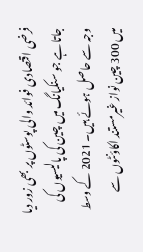فرضی اقتصادی فوائد والی پوسٹوں پر بھی زور دیا جاتا ہے جو سنکیانگ میں چین کی پالیسیوں کی وجہ سے حاصل ہوئے ہیں۔ 2021 کے وسط میں 300 چین نواز غیرمستند اکاؤنٹوں سے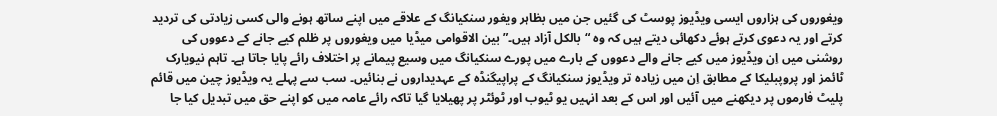ویغوروں کی ہزاروں ایسی ویڈیوز پوسٹ کی گئیں جن میں بظاہر ویغور سنکیانگ کے علاقے میں اپنے ساتھ ہونے والی کسی زیادتی کی تردید کرتے اور یہ دعوی کرتے ہوئے دکھائی دیتے ہیں کہ وہ “بالکل آزاد ہیں۔” بین الاقوامی میڈیا میں ویغوروں پر ظلم کیے جانے کے دعووں کی روشنی میں اِن ویڈیوز میں کیے جانے والے دعووں کے بارے میں پورے سنکیانگ میں وسیع پیمانے پر اختلاف رائے پایا جاتا ہے۔ تاہم نیویارک ٹائمز اور پروپبلیکا کے مطابق اِن میں زیادہ تر ویڈیوز سنکیانگ کے پراپیگنڈہ کے عہدیداروں نے بنائیں۔ سب سے پہلے یہ ویڈیوز چین میں قائم پلیٹ فارموں پر دیکھنے میں آئیں اور اس کے بعد انہیں یو ٹیوب اور ٹوئٹر پر پھیلایا گیا تاکہ رائے عامہ میں کو اپنے حق میں تبدیل کیا جا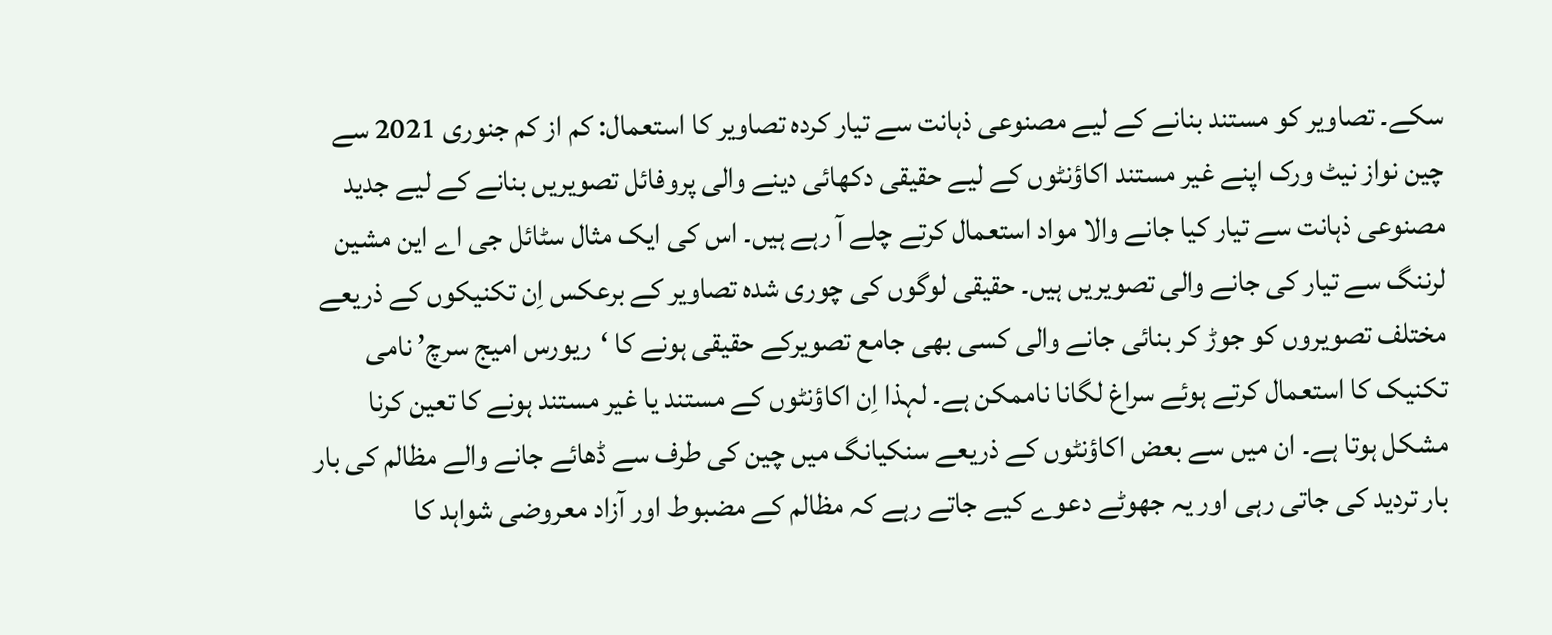سکے۔ تصاویر کو مستند بنانے کے لیے مصنوعی ذہانت سے تیار کردہ تصاویر کا استعمال: کم از کم جنوری 2021 سے چین نواز نیٹ ورک اپنے غیر مستند اکاؤنٹوں کے لیے حقیقی دکھائی دینے والی پروفائل تصویریں بنانے کے لیے جدید مصنوعی ذہانت سے تیار کیا جانے والا مواد استعمال کرتے چلے آ رہے ہیں۔ اس کی ایک مثال سٹائل جی اے این مشین لرننگ سے تیار کی جانے والی تصویریں ہیں۔ حقیقی لوگوں کی چوری شدہ تصاویر کے برعکس اِن تکنیکوں کے ذریعے مختلف تصویروں کو جوڑ کر بنائی جانے والی کسی بھی جامع تصویرکے حقیقی ہونے کا ‘ریورس امیج سرچ’ نامی تکنیک کا استعمال کرتے ہوئے سراغ لگانا ناممکن ہے۔ لہذا اِن اکاؤنٹوں کے مستند یا غیر مستند ہونے کا تعین کرنا مشکل ہوتا ہے۔ ان میں سے بعض اکاؤنٹوں کے ذریعے سنکیانگ میں چین کی طرف سے ڈھائے جانے والے مظالم کی بار بار تردید کی جاتی رہی اور یہ جھوٹے دعوے کیے جاتے رہے کہ مظالم کے مضبوط اور آزاد معروضی شواہد کا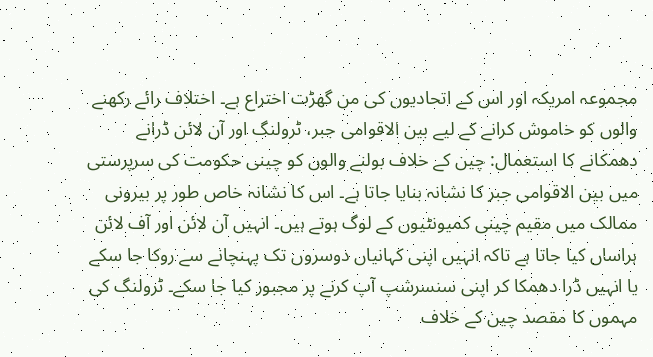مجموعہ امریکہ اور اس کے اتحادیوں کی من گھڑت اختراع ہے۔ اختلاف رائے رکھنے والوں کو خاموش کرانے کے لیے بین الاقوامی جبر، ٹرولنگ اور آن لائن ڈرانے دھمکانے کا استعمال: چین کے خلاف بولنے والوں کو چینی حکومت کی سرپرستی میں بین الاقوامی جبر کا نشانہ بنایا جاتا ہے۔ اس کا نشانہ خاص طور پر بیرونی ممالک میں مقیم چینی کمیونٹیوں کے لوگ ہوتے ہیں۔ انہیں آن لائن اور آف لائن ہراساں کیا جاتا ہے تاکہ انہیں اپنی کہانیاں دوسروں تک پہنچانے سے روکا جا سکے یا انہیں ڈرا دھمکا کر اپنی سنسرشپ آپ کرنے پر مجبور کیا جا سکے۔ ٹرولنگ کی مہموں کا مقصد چین کے خلاف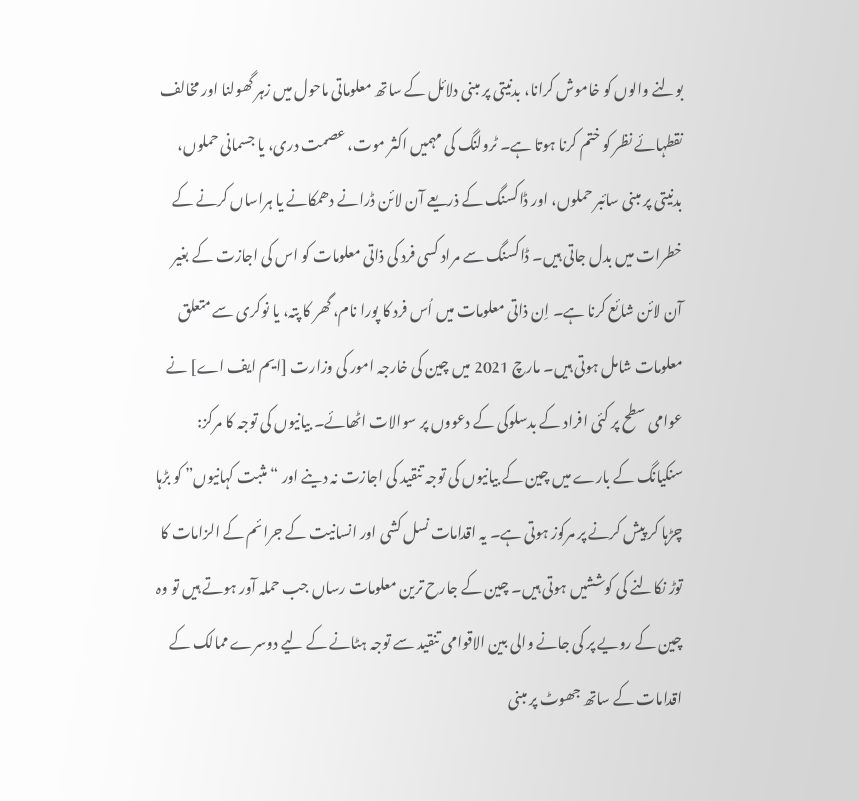بولنے والوں کو خاموش کرانا، بدنیتی پر مبنی دلائل کے ساتھ معلوماتی ماحول میں زہر گھولنا اور مخالف نقطہائے نظر کو ختم کرنا ہوتا ہے۔ ٹرولنگ کی مہمیں اکثر موت، عصمت دری، یا جسمانی حملوں، بدنیتی پر مبنی سائبر حملوں، اور ڈاکسنگ کے ذریعے آن لائن ڈرانے دھمکانے یا ہراساں کرنے کے خطرات میں بدل جاتی ہیں۔ ڈاکسنگ سے مراد کسی فرد کی ذاتی معلومات کو اس کی اجازت کے بغیر آن لائن شائع کرنا ہے۔ اِن ذاتی معلومات میں اُس فرد کا پورا نام، گھر کا پتہ، یا نوکری سے متعلق معلومات شامل ہوتی ہیں۔ مارچ 2021 میں چین کی خارجہ امور کی وزارت [ایم ایف اے] نے عوامی سطح پر کئی افراد کے بدسلوکی کے دعووں پر سوالات اٹھائے۔ بیانیوں کی توجہ کا مرکز: سنکیانگ کے بارے میں چین کے بیانیوں کی توجہ تنقید کی اجازت نہ دینے اور “مثبت کہانیوں” کو بڑہا چڑہا کر پیش کرنے پر مرکوز ہوتی ہے۔ یہ اقدامات نسل کشی اور انسانیت کے جرائم کے الزامات کا توڑ نکالنے کی کوششیں ہوتی ہیں۔ چین کے جارح ترین معلومات رساں جب حملہ آور ہوتے ہیں تو وہ چین کے رویے پر کی جانے والی بین الاقوامی تنقید سے توجہ ہٹانے کے لیے دوسرے ممالک کے اقدامات کے ساتھ جھوٹ پر مبنی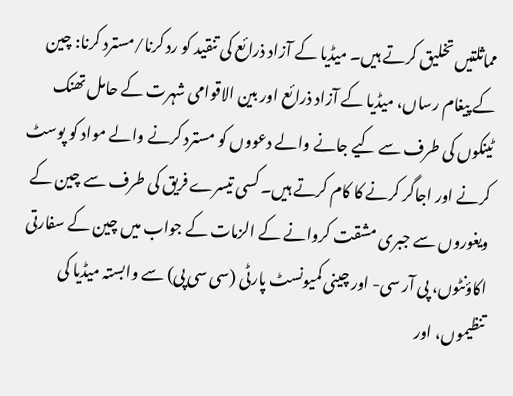مماثلتیں تخلیق کرتے ہیں۔ میڈیا کے آزاد ذرائع کی تنقید کو رد کرنا/مسترد کرنا: چین کے پیغام رساں، میڈیا کے آزاد ذرائع اور بین الاقوامی شہرت کے حامل تھنک ٹینکوں کی طرف سے کیے جانے والے دعووں کو مسترد کرنے والے مواد کو پوسٹ کرنے اور اجاگر کرنے کا کام کرتے ہیں۔ کسی تیسرے فریق کی طرف سے چین کے ویغوروں سے جبری مشقت کروانے کے الزمات کے جواب میں چین کے سفارتی اکاؤنٹوں، پی آر سی- اور چینی کمیونسٹ پارٹی (سی سی پی) سے وابستہ میڈیا کی تنظیموں، اور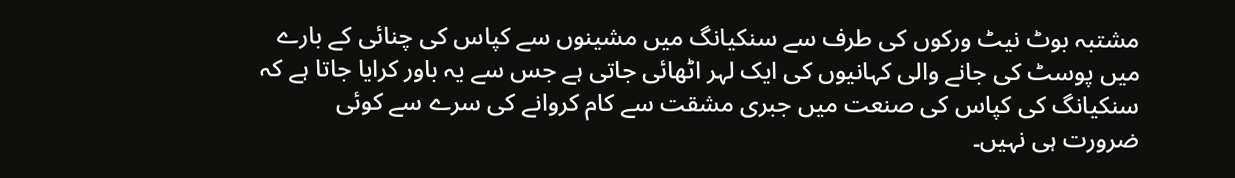مشتبہ بوٹ نیٹ ورکوں کی طرف سے سنکیانگ میں مشینوں سے کپاس کی چنائی کے بارے میں پوسٹ کی جانے والی کہانیوں کی ایک لہر اٹھائی جاتی ہے جس سے یہ باور کرایا جاتا ہے کہ سنکیانگ کی کپاس کی صنعت میں جبری مشقت سے کام کروانے کی سرے سے کوئی ضرورت ہی نہیں۔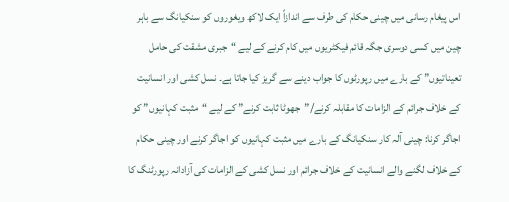اس پیغام رسانی میں چینی حکام کی طرف سے اندازاً ایک لاکھ ویغوروں کو سنکیانگ سے باہر چین میں کسی دوسری جگہ قائم فیکٹریوں میں کام کرنے کے لیے “جبری مشقت کی حامل تعیناتیوں” کے بارے میں رپورٹوں کا جواب دینے سے گریز کیا جاتا ہے۔ نسل کشی اور انسانیت کے خلاف جرائم کے الزامات کا مقابلہ کرنے/”جھوٹا ثابت کرنے” کے لیے “مثبت کہانیوں” کو اجاگر کرنا: چینی آلہ کار سنکیانگ کے بارے میں مثبت کہانیوں کو اجاگر کرنے اور چینی حکام کے خلاف لگنے والے انسانیت کے خلاف جرائم اور نسل کشی کے الزامات کی آزادانہ رپورٹنگ کا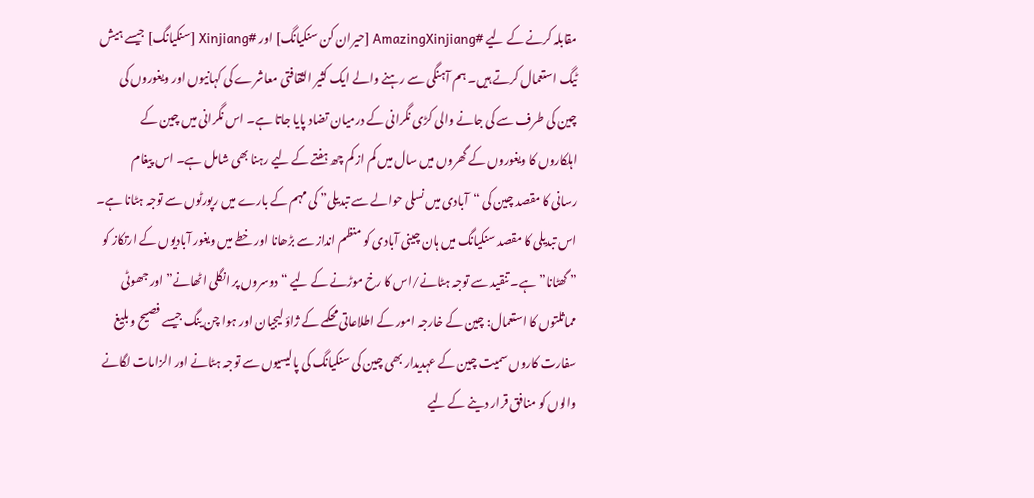مقابلہ کرنے کے لیے #AmazingXinjiang [حیران کن سنکیانگ] اور #Xinjiang [سنکیانگ] جیسے ہیش ٹیگ استعمال کرتے ہیں۔ ہم آہنگی سے رہنے والے ایک کثیر الثقافتی معاشرے کی کہانیوں اور ویغوروں کی چین کی طرف سے کی جانے والی کڑی نگرانی کے درمیان تضاد پایا جاتا ہے۔ اس نگرانی میں چین کے اہلکاروں کا ویغوروں کے گھروں میں سال میں کم از کم چھ ہفتے کے لیے رہنا بھی شامل ہے۔ اس پیغام رسانی کا مقصد چین کی “آبادی میں نسلی حوالے سے تبدیلی” کی مہم کے بارے میں رپورٹوں سے توجہ ہٹانا ہے۔ اس تبدیلی کا مقصد سنکیانگ میں ہان چینی آبادی کو منظم انداز سے بڑھانا اور خطے میں ویغور آبادیوں کے ارتکاز کو ” گھٹانا” ہے۔ تنقید سے توجہ ہٹانے/اس کا رخ موڑنے کے لیے “دوسروں پر انگلی اٹھانے” اور جھوٹی مماثلتوں کا استعمال: چین کے خارجہ امور کے اطلاعاتی محکمے کے ژاؤ لیجیان اور ہوا چن ینگ جیسے فصیح و بلیغ سفارت کاروں سمیت چین کے عہدیدار بھی چین کی سنکیانگ کی پالیسیوں سے توجہ ہٹانے اور الزامات لگانے والوں کو منافق قرار دینے کے لیے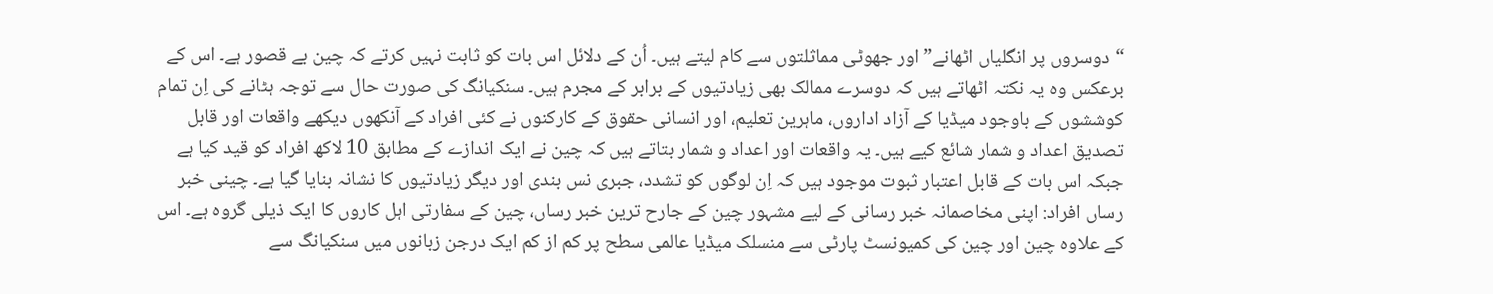“دوسروں پر انگلیاں اٹھانے” اور جھوٹی مماثلتوں سے کام لیتے ہیں۔ اُن کے دلائل اس بات کو ثابت نہیں کرتے کہ چین بے قصور ہے۔ اس کے برعکس وہ یہ نکتہ اٹھاتے ہیں کہ دوسرے ممالک بھی زیادتیوں کے برابر کے مجرم ہیں۔ سنکیانگ کی صورت حال سے توجہ ہٹانے کی اِن تمام کوششوں کے باوجود میڈیا کے آزاد اداروں، ماہرین تعلیم، اور انسانی حقوق کے کارکنوں نے کئی افراد کے آنکھوں دیکھے واقعات اور قابل تصدیق اعداد و شمار شائع کیے ہیں۔ یہ واقعات اور اعداد و شمار بتاتے ہیں کہ چین نے ایک اندازے کے مطابق 10 لاکھ افراد کو قید کیا ہے جبکہ اس بات کے قابل اعتبار ثبوت موجود ہیں کہ اِن لوگوں کو تشدد، جبری نس بندی اور دیگر زیادتیوں کا نشانہ بنایا گیا ہے۔ چینی خبر رساں افراد: اپنی مخاصمانہ خبر رسانی کے لیے مشہور چین کے جارح ترین خبر رساں، چین کے سفارتی اہل کاروں کا ایک ذیلی گروہ ہے۔ اس کے علاوہ چین اور چین کی کمیونسٹ پارٹی سے منسلک میڈیا عالمی سطح پر کم از کم ایک درجن زبانوں میں سنکیانگ سے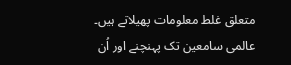متعلق غلط معلومات پھیلاتے ہیں۔ عالمی سامعین تک پہنچنے اور اُن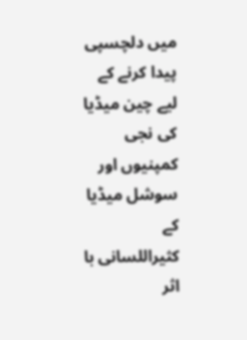میں دلچسپی پیدا کرنے کے لیے چین میڈیا کی نجی کمپنیوں اور سوشل میڈیا کے کثیراللسانی با اثر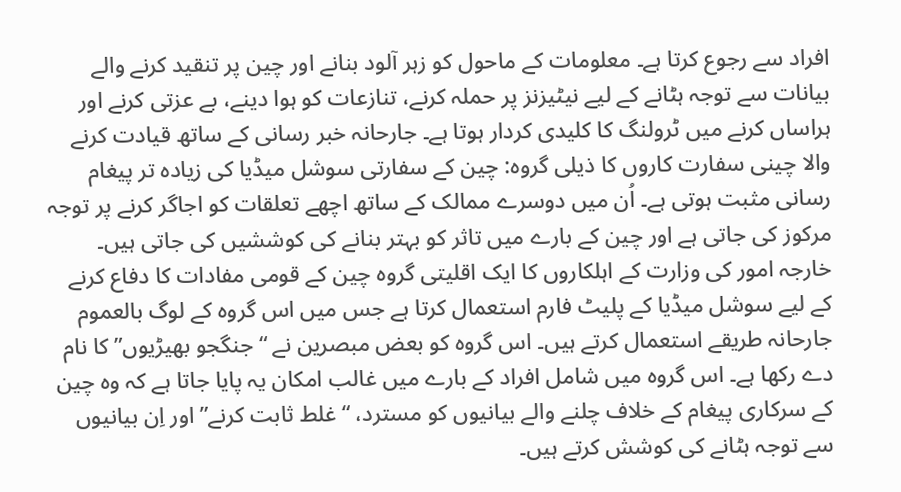افراد سے رجوع کرتا ہے۔ معلومات کے ماحول کو زہر آلود بنانے اور چین پر تنقید کرنے والے بیانات سے توجہ ہٹانے کے لیے نیٹیزنز پر حملہ کرنے، تنازعات کو ہوا دینے، بے عزتی کرنے اور ہراساں کرنے میں ٹرولنگ کا کلیدی کردار ہوتا ہے۔ جارحانہ خبر رسانی کے ساتھ قیادت کرنے والا چینی سفارت کاروں کا ذیلی گروہ: چین کے سفارتی سوشل میڈیا کی زیادہ تر پیغام رسانی مثبت ہوتی ہے۔ اُن میں دوسرے ممالک کے ساتھ اچھے تعلقات کو اجاگر کرنے پر توجہ مرکوز کی جاتی ہے اور چین کے بارے میں تاثر کو بہتر بنانے کی کوششیں کی جاتی ہیں۔ خارجہ امور کی وزارت کے اہلکاروں کا ایک اقلیتی گروہ چین کے قومی مفادات کا دفاع کرنے کے لیے سوشل میڈیا کے پلیٹ فارم استعمال کرتا ہے جس میں اس گروہ کے لوگ بالعموم جارحانہ طریقے استعمال کرتے ہیں۔ اس گروہ کو بعض مبصرین نے “جنگجو بھیڑیوں” کا نام دے رکھا ہے۔ اس گروہ میں شامل افراد کے بارے میں غالب امکان یہ پایا جاتا ہے کہ وہ چین کے سرکاری پیغام کے خلاف چلنے والے بیانیوں کو مسترد، “غلط ثابت کرنے” اور اِن بیانیوں سے توجہ ہٹانے کی کوشش کرتے ہیں۔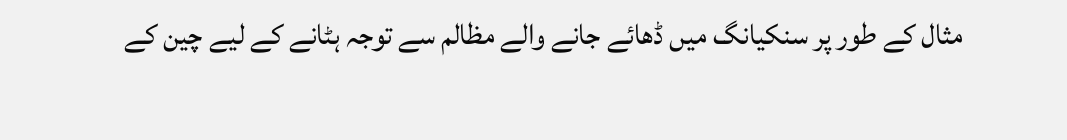مثال کے طور پر سنکیانگ میں ڈھائے جانے والے مظالم سے توجہ ہٹانے کے لیے چین کے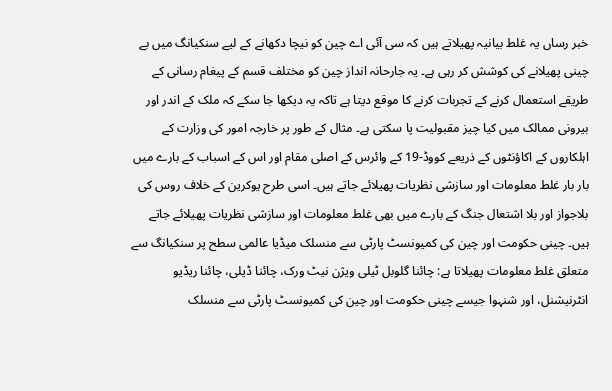خبر رساں یہ غلط بیانیہ پھیلاتے ہیں کہ سی آئی اے چین کو نیچا دکھانے کے لیے سنکیانگ میں بے چینی پھیلانے کی کوشش کر رہی ہے۔ یہ جارحانہ انداز چین کو مختلف قسم کے پیغام رسانی کے طریقے استعمال کرنے کے تجربات کرنے کا موقع دیتا ہے تاکہ یہ دیکھا جا سکے کہ ملک کے اندر اور بیرونی ممالک میں کیا چیز مقبولیت پا سکتی ہے۔ مثال کے طور پر خارجہ امور کی وزارت کے اہلکاروں کے اکاؤنٹوں کے ذریعے کووڈ-19 کے وائرس کے اصلی مقام اور اس کے اسباب کے بارے میں بار بار غلط معلومات اور سازشی نظریات پھیلائے جاتے ہیں۔ اسی طرح یوکرین کے خلاف روس کی بلاجواز اور بلا اشتعال جنگ کے بارے میں بھی غلط معلومات اور سازشی نظریات پھیلائے جاتے ہیں۔ چینی حکومت اور چین کی کمیونسٹ پارٹی سے منسلک میڈیا عالمی سطح پر سنکیانگ سے متعلق غلط معلومات پھیلاتا ہے: چائنا گلوبل ٹیلی ویژن نیٹ ورک، چائنا ڈیلی، چائنا ریڈیو انٹرنیشنل، اور شنہوا جیسے چینی حکومت اور چین کی کمیونسٹ پارٹی سے منسلک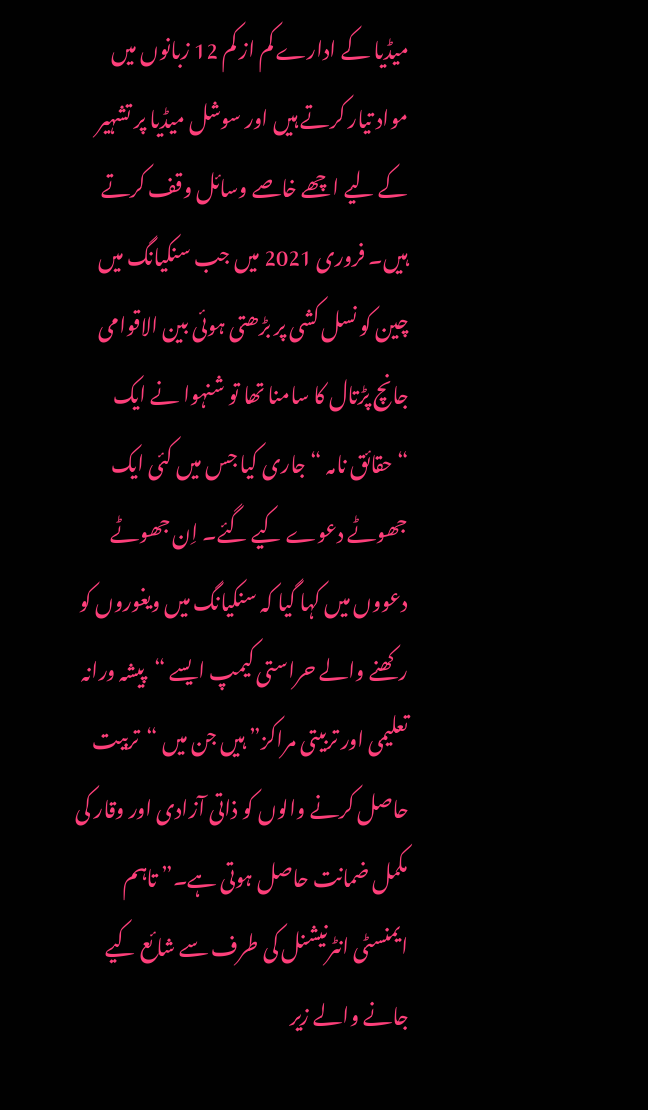میڈیا کے ادارے کم از کم 12 زبانوں میں مواد تیار کرتے ہیں اور سوشل میڈیا پر تشہیر کے لیے اچھے خاصے وسائل وقف کرتے ہیں۔ فروری 2021 میں جب سنکیانگ میں چین کو نسل کشی پر بڑھتی ہوئی بین الاقوامی جانچ پڑتال کا سامنا تھا تو شنہوا نے ایک “حقائق نامہ “جاری کیا جس میں کئی ایک جھوٹے دعوے کیے گئے۔ اِن جھوٹے دعووں میں کہا گیا کہ سنکیانگ میں ویغوروں کو رکھنے والے حراستی کیمپ ایسے “پیشہ ورانہ تعلیمی اور تربیتی مراکز” ہیں جن میں “تربیت حاصل کرنے والوں کو ذاتی آزادی اور وقار کی مکمل ضمانت حاصل ہوتی ہے۔” تاہم ایمنسٹی انٹرنیشنل کی طرف سے شائع کیے جانے والے زیر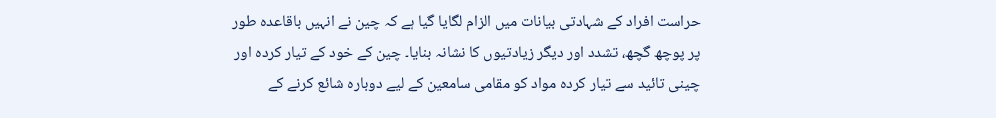حراست افراد کے شہادتی بیانات میں الزام لگایا گیا ہے کہ چین نے انہیں باقاعدہ طور پر پوچھ گچھ، تشدد اور دیگر زیادتیوں کا نشانہ بنایا۔ چین کے خود کے تیار کردہ اور چینی تائید سے تیار کردہ مواد کو مقامی سامعین کے لیے دوبارہ شائع کرنے کے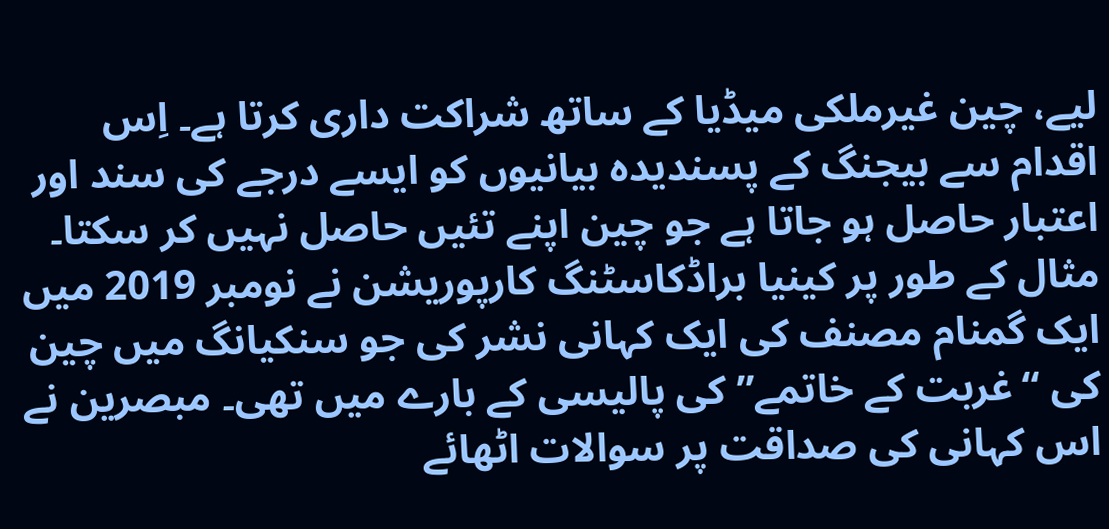لیے، چین غیرملکی میڈیا کے ساتھ شراکت داری کرتا ہے۔ اِس اقدام سے بیجنگ کے پسندیدہ بیانیوں کو ایسے درجے کی سند اور اعتبار حاصل ہو جاتا ہے جو چین اپنے تئیں حاصل نہیں کر سکتا۔ مثال کے طور پر کینیا براڈکاسٹنگ کارپوریشن نے نومبر 2019 میں ایک گمنام مصنف کی ایک کہانی نشر کی جو سنکیانگ میں چین کی “غربت کے خاتمے” کی پالیسی کے بارے میں تھی۔ مبصرین نے اس کہانی کی صداقت پر سوالات اٹھائے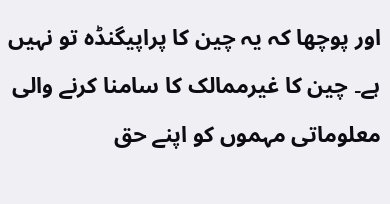اور پوچھا کہ یہ چین کا پراپیگنڈہ تو نہیں ہے۔ چین کا غیرممالک کا سامنا کرنے والی معلوماتی مہموں کو اپنے حق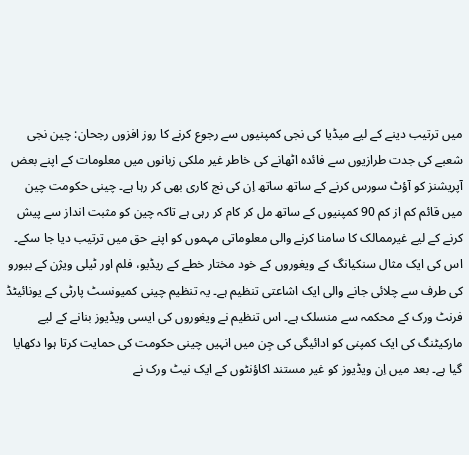میں ترتیب دینے کے لیے میڈیا کی نجی کمپنیوں سے رجوع کرنے کا روز افزوں رجحان: چین نجی شعبے کی جدت طرازیوں سے فائدہ اٹھانے کی خاطر غیر ملکی زبانوں میں معلومات کے اپنے بعض آپریشنز کو آؤٹ سورس کرنے کے ساتھ ساتھ اِن کی نج کاری بھی کر رہا ہے۔ چینی حکومت چین میں قائم کم از کم 90 کمپنیوں کے ساتھ مل کر کام کر رہی ہے تاکہ چین کو مثبت انداز سے پیش کرنے کے لیے غیرممالک کا سامنا کرنے والی معلوماتی مہموں کو اپنے حق میں ترتیب دیا جا سکے۔ اس کی ایک مثال سنکیانگ کے ویغوروں کے خود مختار خطے کے ریڈیو، فلم اور ٹیلی ویژن کے بیورو کی طرف سے چلائی جانے والی ایک اشاعتی تنظیم ہے۔ یہ تنظیم چینی کمیونسٹ پارٹی کے یونائیٹڈ فرنٹ ورک کے محکمہ سے منسلک ہے۔ اس تنظیم نے ویغوروں کی ایسی ویڈیوز بنانے کے لیے مارکیٹنگ کی ایک کمپنی کو ادائیگی کی جِن میں انہیں چینی حکومت کی حمایت کرتا ہوا دکھایا گیا ہے۔ بعد میں اِن ویڈیوز کو غیر مستند اکاؤنٹوں کے ایک نیٹ ورک نے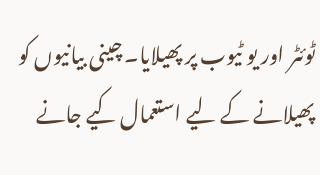ٹوئٹر اور یو ٹیوب پر پھیلایا۔ چینی بیانیوں کو پھیلانے کے لیے استعمال کیے جانے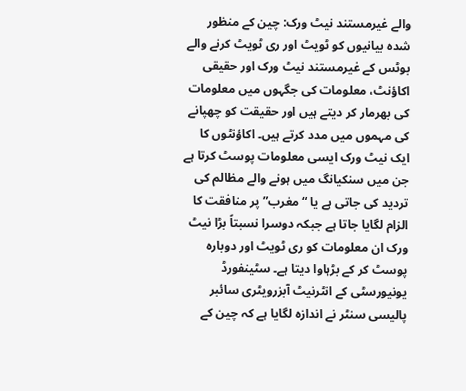والے غیرمستند نیٹ ورک: چین کے منظور شدہ بیانیوں کو ٹویٹ اور ری ٹویٹ کرنے والے بوٹس کے غیرمستند نیٹ ورک اور حقیقی اکاؤنٹ، معلومات کی جگہوں میں معلومات کی بھرمار کر دیتے ہیں اور حقیقت کو چھپانے کی مہموں میں مدد کرتے ہیں۔ اکاؤنٹوں کا ایک نیٹ ورک ایسی معلومات پوسٹ کرتا ہے جن میں سنکیانگ میں ہونے والے مظالم کی تردید کی جاتی ہے یا “مغرب” پر منافقت کا الزام لگایا جاتا ہے جبکہ دوسرا نسبتاً بڑا نیٹ ورک ان معلومات کو ری ٹویٹ اور دوبارہ پوسٹ کر کے بڑہاوا دیتا ہے۔ سٹینفورڈ یونیورسٹی کے انٹرنیٹ آبزرویٹری سائبر پالیسی سنٹر نے اندازہ لگایا ہے کہ چین کے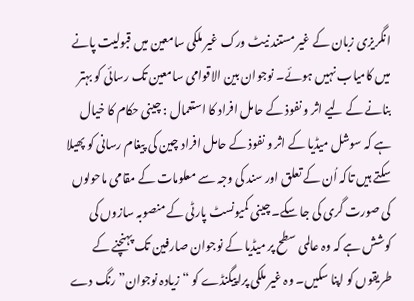انگریزی زبان کے غیر مستند نیٹ ورک غیر ملکی سامعین میں قبولیت پانے میں کامیاب نہیں ہوئے۔ نوجوان بین الاقوامی سامعین تک رسائی کو بہتر بنانے کے لیے اثر و نفوذ کے حامل افراد کا استعمال : چینی حکام کا خیال ہے کہ سوشل میڈیا کے اثر و نفوذ کے حامل افراد چین کی پیغام رسانی کو پھیلا سکتے ہیں تاکہ اُن کے تعلق اور سند کی وجہ سے معلومات کے مقامی ماحولوں کی صورت گری کی جا سکے۔ چینی کمیونسٹ پارٹی کے منصوبہ سازوں کی کوشش ہے کہ وہ عالمی سطح پر میڈیا کے نوجوان صارفین تک پہنچنے کے طریقوں کو اپنا سکیں۔ وہ غیر ملکی پراپیگنڈے کو “زیادہ نوجوان” رنگ دے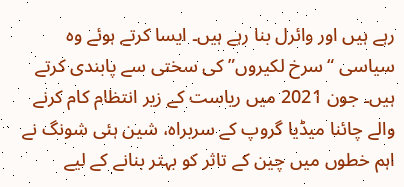رہے ہیں اور وائرل بنا رہے ہیں۔ ایسا کرتے ہوئے وہ سیاسی “سرخ لکیروں” کی سختی سے پابندی کرتے ہیں۔ جون 2021 میں ریاست کے زیر انتظام کام کرنے والے چائنا میڈیا گروپ کے سربراہ، شین ہئی شونگ نے اہم خطوں میں چین کے تاثر کو بہتر بنانے کے لیے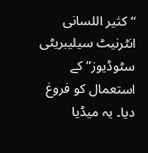“کثیر اللسانی انٹرنیٹ سیلیبریٹی سٹوڈیوز” کے استعمال کو فروغ دیا۔ یہ میڈیا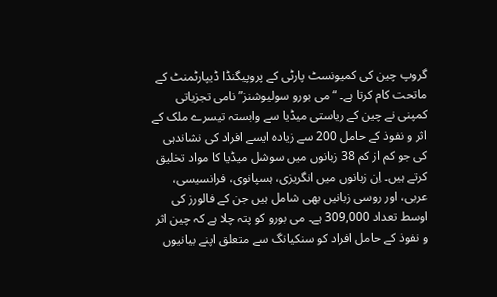گروپ چین کی کمیونسٹ پارٹی کے پروپیگنڈا ڈیپارٹمنٹ کے ماتحت کام کرتا ہے۔ “می بورو سولیوشنز” نامی تجزیاتی کمپنی نے چین کے ریاستی میڈیا سے وابستہ تیسرے ملک کے اثر و نفوذ کے حامل 200 سے زیادہ ایسے افراد کی نشاندہی کی جو کم از کم 38 زبانوں میں سوشل میڈیا کا مواد تخلیق کرتے ہیں۔ اِن زبانوں میں انگریزی، ہسپانوی، فرانسیسی، عربی، اور روسی زبانیں بھی شامل ہیں جن کے فالورز کی اوسط تعداد 309,000 ہے۔ می بورو کو پتہ چلا ہے کہ چین اثر و نفوذ کے حامل افراد کو سنکیانگ سے متعلق اپنے بیانیوں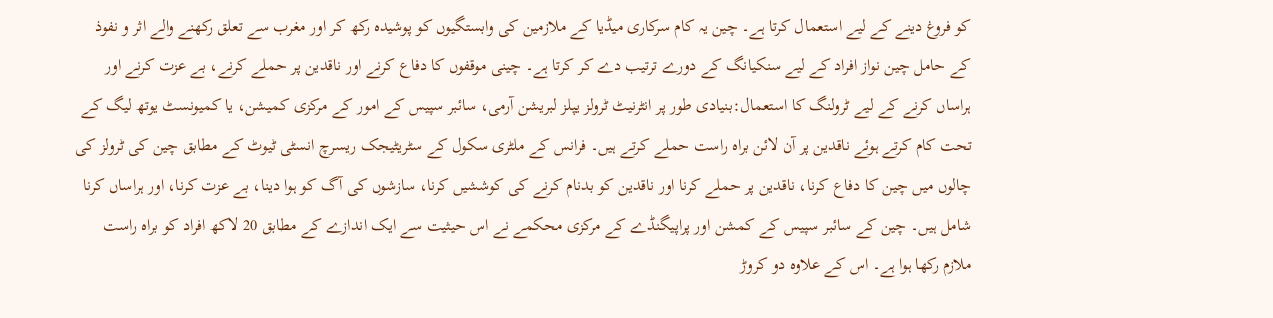کو فروغ دینے کے لیے استعمال کرتا ہے۔ چین یہ کام سرکاری میڈیا کے ملازمین کی وابستگیوں کو پوشیدہ رکھ کر اور مغرب سے تعلق رکھنے والے اثر و نفوذ کے حامل چین نواز افراد کے لیے سنکیانگ کے دورے ترتیب دے کر کرتا ہے۔ چینی موقفوں کا دفاع کرنے اور ناقدین پر حملے کرنے، بے عزت کرنے اور ہراساں کرنے کے لیے ٹرولنگ کا استعمال:بنیادی طور پر انٹرنیٹ ٹرولز یپلز لبریشن آرمی، سائبر سپیس کے امور کے مرکزی کمیشن، یا کمیونسٹ یوتھ لیگ کے تحت کام کرتے ہوئے ناقدین پر آن لائن براہ راست حملے کرتے ہیں۔ فرانس کے ملٹری سکول کے سٹریٹیجک ریسرچ انسٹی ٹیوٹ کے مطابق چین کی ٹرولز کی چالوں میں چین کا دفاع کرنا، ناقدین پر حملے کرنا اور ناقدین کو بدنام کرنے کی کوششیں کرنا، سازشوں کی آگ کو ہوا دینا، بے عزت کرنا، اور ہراساں کرنا شامل ہیں۔ چین کے سائبر سپیس کے کمشن اور پراپیگنڈے کے مرکزی محکمے نے اس حیثیت سے ایک اندازے کے مطابق 20 لاکھ افراد کو براہ راست ملازم رکھا ہوا ہے۔ اس کے علاوہ دو کروڑ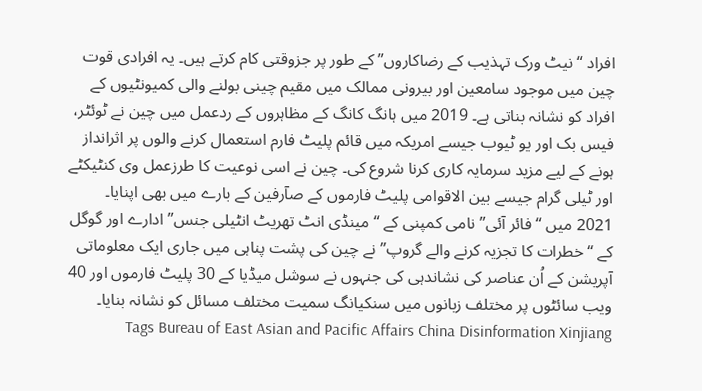افراد “نیٹ ورک تہذیب کے رضاکاروں” کے طور پر جزوقتی کام کرتے ہیں۔ یہ افرادی قوت چین میں موجود سامعین اور بیرونی ممالک میں مقیم چینی بولنے والی کمیونٹیوں کے افراد کو نشانہ بناتی ہے۔ 2019 میں ہانگ کانگ کے مظاہروں کے ردعمل میں چین نے ٹوئٹر، فیس بک اور یو ٹیوب جیسے امریکہ میں قائم پلیٹ فارم استعمال کرنے والوں پر اثرانداز ہونے کے لیے مزید سرمایہ کاری کرنا شروع کی۔ چین نے اسی نوعیت کا طرزعمل وی کنٹیکٹے اور ٹیلی گرام جیسے بین الاقوامی پلیٹ فارموں کے صآرفین کے بارے میں بھی اپنایا۔ 2021 میں “فائر آئی” نامی کمپنی کے “مینڈی انٹ تھریٹ انٹیلی جنس” ادارے اور گوگل کے “خطرات کا تجزیہ کرنے والے گروپ” نے چین کی پشت پناہی میں جاری ایک معلوماتی آپریشن کے اُن عناصر کی نشاندہی کی جنہوں نے سوشل میڈیا کے 30 پلیٹ فارموں اور 40 ویب سائٹوں پر مختلف زبانوں میں سنکیانگ سمیت مختلف مسائل کو نشانہ بنایا۔ Tags Bureau of East Asian and Pacific Affairs China Disinformation Xinjiang